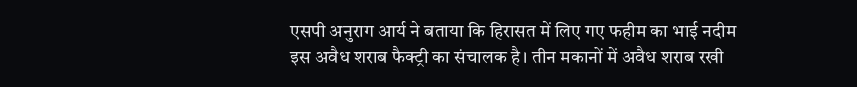एसपी अनुराग आर्य ने बताया कि हिरासत में लिए गए फहीम का भाई नदीम इस अवैध शराब फैक्ट्री का संचालक है। तीन मकानों में अवैध शराब रखी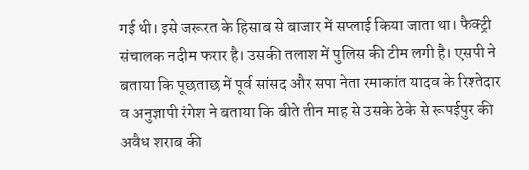गई थी। इसे जरूरत के हिसाब से बाजार में सप्लाई किया जाता था। फैक्ट्री संचालक नदीम फरार है। उसकी तलाश में पुलिस की टीम लगी है। एसपी ने बताया कि पूछताछ में पूर्व सांसद और सपा नेता रमाकांत यादव के रिश्तेदार व अनुज्ञापी रंगेश ने बताया कि बीते तीन माह से उसके ठेके से रूपईपुर की अवैध शराब की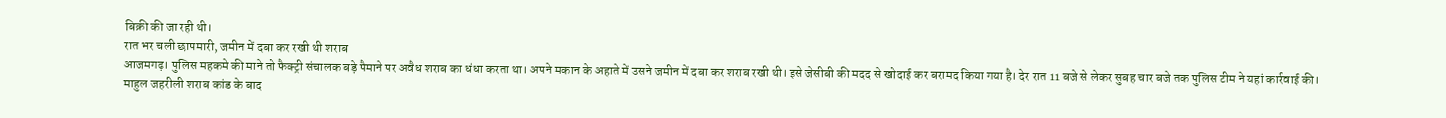बिक्री की जा रही थी।
रात भर चली छापमारी, जमीन में दबा कर रखी थी शराब
आजमगढ़। पुलिस महकमे की माने तो फैक्ट्री संचालक बड़े पैमाने पर अवैध शराब का धंधा करता था। अपने मकान के अहाते में उसने जमीन में दबा कर शराब रखी थी। इसे जेसीबी की मदद से खोदाई कर बरामद किया गया है। देर रात 11 बजे से लेकर सुबह चार बजे तक पुलिस टीम ने यहां कार्रवाई की।
माहुल जहरीली शराब कांड के बाद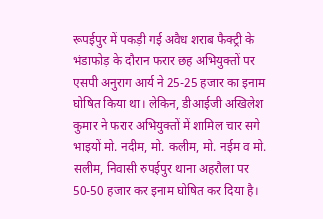रूपईपुर में पकड़ी गई अवैध शराब फैक्ट्री के भंडाफोड़ के दौरान फरार छह अभियुक्तों पर एसपी अनुराग आर्य ने 25-25 हजार का इनाम घोषित किया था। लेकिन, डीआईजी अखिलेश कुमार ने फरार अभियुक्तों में शामिल चार सगे भाइयों मो. नदीम, मो. कलीम, मो. नईम व मो. सलीम, निवासी रुपईपुर थाना अहरौला पर 50-50 हजार कर इनाम घोषित कर दिया है।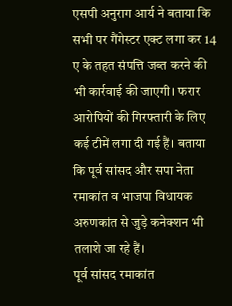एसपी अनुराग आर्य ने बताया कि सभी पर गैंगेस्टर एक्ट लगा कर 14 ए के तहत संपत्ति जब्त करने की भी कार्रवाई की जाएगी। फरार आरोपियों की गिरफ्तारी के लिए कई टीमें लगा दी गई हैं। बताया कि पूर्व सांसद और सपा नेता रमाकांत व भाजपा विधायक अरुणकांत से जुड़े कनेक्शन भी तलाशे जा रहे हैं।
पूर्व सांसद रमाकांत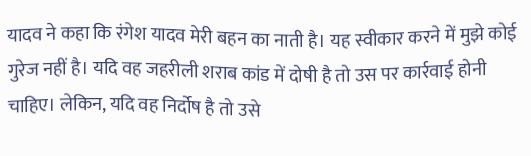यादव ने कहा कि रंगेश यादव मेरी बहन का नाती है। यह स्वीकार करने में मुझे कोई गुरेज नहीं है। यदि वह जहरीली शराब कांड में दोषी है तो उस पर कार्रवाई होनी चाहिए। लेकिन, यदि वह निर्दोष है तो उसे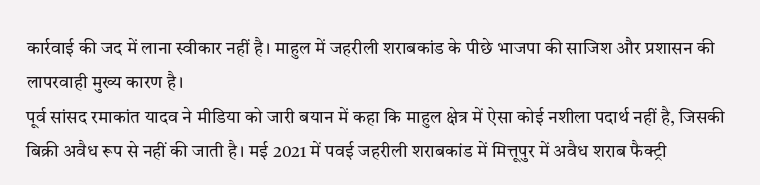कार्रवाई की जद में लाना स्वीकार नहीं है। माहुल में जहरीली शराबकांड के पीछे भाजपा की साजिश और प्रशासन की लापरवाही मुख्य कारण है।
पूर्व सांसद रमाकांत यादव ने मीडिया को जारी बयान में कहा कि माहुल क्षेत्र में ऐसा कोई नशीला पदार्थ नहीं है, जिसकी बिक्री अवैध रूप से नहीं की जाती है। मई 2021 में पवई जहरीली शराबकांड में मित्तूपुर में अवैध शराब फैक्ट्री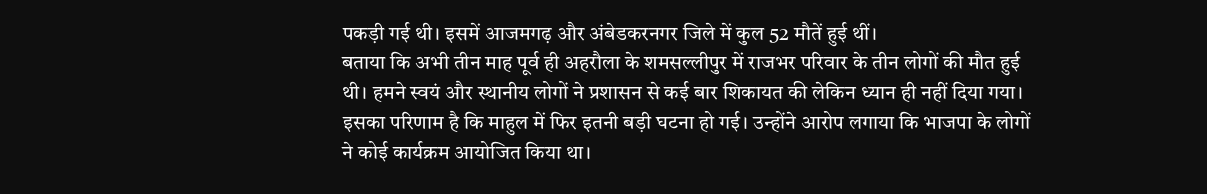पकड़ी गई थी। इसमें आजमगढ़ और अंबेडकरनगर जिले में कुल 52 मौतें हुई थीं।
बताया कि अभी तीन माह पूर्व ही अहरौला के शमसल्लीपुर में राजभर परिवार के तीन लोगों की मौत हुई थी। हमने स्वयं और स्थानीय लोगों ने प्रशासन से कई बार शिकायत की लेकिन ध्यान ही नहीं दिया गया। इसका परिणाम है कि माहुल में फिर इतनी बड़ी घटना हो गई। उन्होंने आरोप लगाया कि भाजपा के लोगों ने कोई कार्यक्रम आयोजित किया था।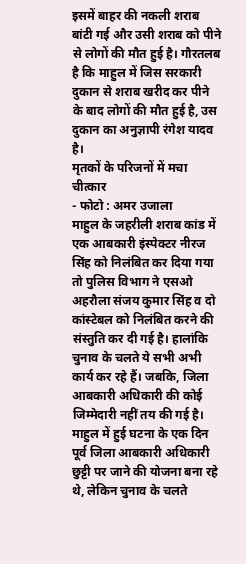इसमें बाहर की नकली शराब बांटी गई और उसी शराब को पीने से लोगों की मौत हुई है। गौरतलब है कि माहुल में जिस सरकारी दुकान से शराब खरीद कर पीने के बाद लोगों की मौत हुई है, उस दुकान का अनुज्ञापी रंगेश यादव है।
मृतकों के परिजनों में मचा चीत्कार
- फोटो : अमर उजाला
माहुल के जहरीली शराब कांड में एक आबकारी इंस्पेक्टर नीरज सिंह को निलंबित कर दिया गया तो पुलिस विभाग ने एसओ अहरौला संजय कुमार सिंह व दो कांस्टेबल को निलंबित करने की संस्तुति कर दी गई है। हालांकि चुनाव के चलते ये सभी अभी कार्य कर रहे हैं। जबकि, जिला आबकारी अधिकारी की कोई जिम्मेदारी नहीं तय की गई है। माहुल में हुई घटना के एक दिन पूर्व जिला आबकारी अधिकारी छुट्टी पर जाने की योजना बना रहे थे, लेकिन चुनाव के चलते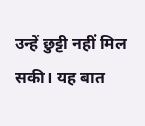उन्हें छुट्टी नहीं मिल सकी। यह बात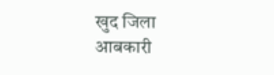खुद जिला आबकारी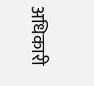अधिकारी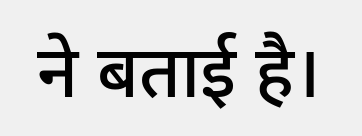ने बताई है।